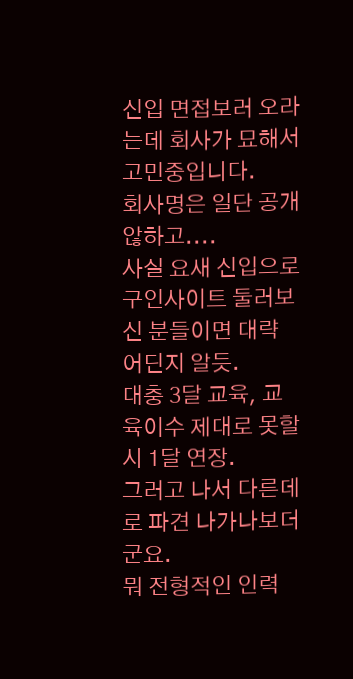신입 면접보러 오라는데 회사가 묘해서 고민중입니다.
회사명은 일단 공개 않하고....
사실 요새 신입으로 구인사이트 둘러보신 분들이면 대략 어딘지 알듯.
대충 3달 교육, 교육이수 제대로 못할시 1달 연장.
그러고 나서 다른데로 파견 나가나보더군요.
뭐 전형적인 인력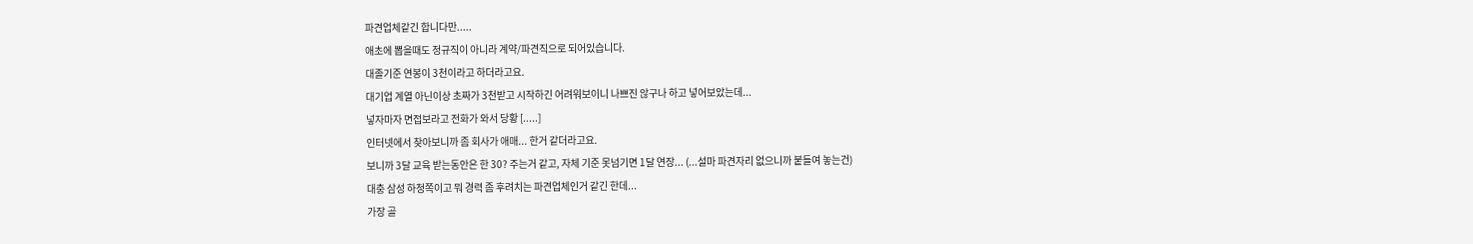파견업체같긴 합니다만.....
애초에 뽑을때도 정규직이 아니라 계약/파견직으로 되어있습니다.
대졸기준 연봉이 3천이라고 하더라고요.
대기업 계열 아닌이상 초짜가 3천받고 시작하긴 어려워보이니 나쁘진 않구나 하고 넣어보았는데...
넣자마자 면접보라고 전화가 와서 당황 [.....]
인터넷에서 찾아보니까 좀 회사가 애매... 한거 같더라고요.
보니까 3달 교육 받는동안은 한 30? 주는거 같고, 자체 기준 못넘기면 1달 연장... (...설마 파견자리 없으니까 붙들여 놓는건)
대충 삼성 하청쪽이고 뭐 경력 좀 후려치는 파견업체인거 같긴 한데...
가장 골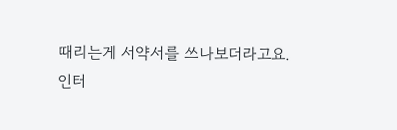때리는게 서약서를 쓰나보더라고요.
인터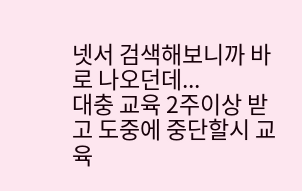넷서 검색해보니까 바로 나오던데...
대충 교육 2주이상 받고 도중에 중단할시 교육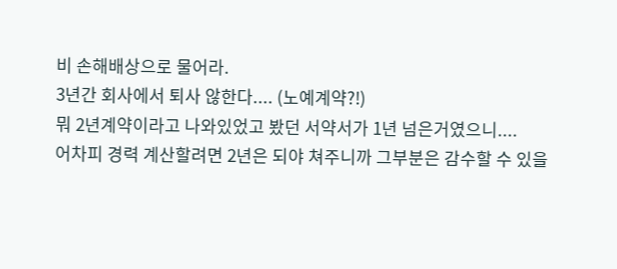비 손해배상으로 물어라.
3년간 회사에서 퇴사 않한다.... (노예계약?!)
뭐 2년계약이라고 나와있었고 봤던 서약서가 1년 넘은거였으니....
어차피 경력 계산할려면 2년은 되야 쳐주니까 그부분은 감수할 수 있을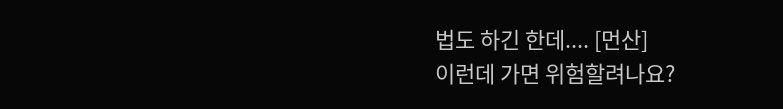법도 하긴 한데.... [먼산]
이런데 가면 위험할려나요?